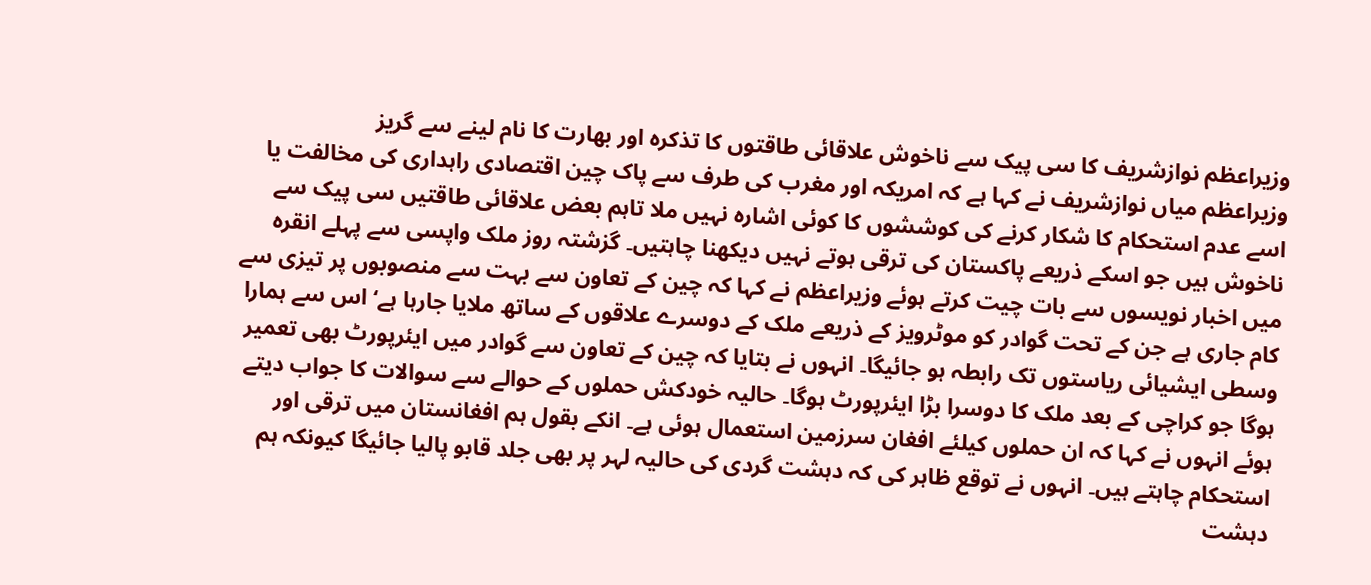وزیراعظم نوازشریف کا سی پیک سے ناخوش علاقائی طاقتوں کا تذکرہ اور بھارت کا نام لینے سے گریز
وزیراعظم میاں نوازشریف نے کہا ہے کہ امریکہ اور مغرب کی طرف سے پاک چین اقتصادی راہداری کی مخالفت یا اسے عدم استحکام کا شکار کرنے کی کوششوں کا کوئی اشارہ نہیں ملا تاہم بعض علاقائی طاقتیں سی پیک سے ناخوش ہیں جو اسکے ذریعے پاکستان کی ترقی ہوتے نہیں دیکھنا چاہتیں۔ گزشتہ روز ملک واپسی سے پہلے انقرہ میں اخبار نویسوں سے بات چیت کرتے ہوئے وزیراعظم نے کہا کہ چین کے تعاون سے بہت سے منصوبوں پر تیزی سے کام جاری ہے جن کے تحت گوادر کو موٹرویز کے ذریعے ملک کے دوسرے علاقوں کے ساتھ ملایا جارہا ہے‘ اس سے ہمارا وسطی ایشیائی ریاستوں تک رابطہ ہو جائیگا۔ انہوں نے بتایا کہ چین کے تعاون سے گوادر میں ایئرپورٹ بھی تعمیر ہوگا جو کراچی کے بعد ملک کا دوسرا بڑا ایئرپورٹ ہوگا۔ حالیہ خودکش حملوں کے حوالے سے سوالات کا جواب دیتے ہوئے انہوں نے کہا کہ ان حملوں کیلئے افغان سرزمین استعمال ہوئی ہے۔ انکے بقول ہم افغانستان میں ترقی اور استحکام چاہتے ہیں۔ انہوں نے توقع ظاہر کی کہ دہشت گردی کی حالیہ لہر پر بھی جلد قابو پالیا جائیگا کیونکہ ہم دہشت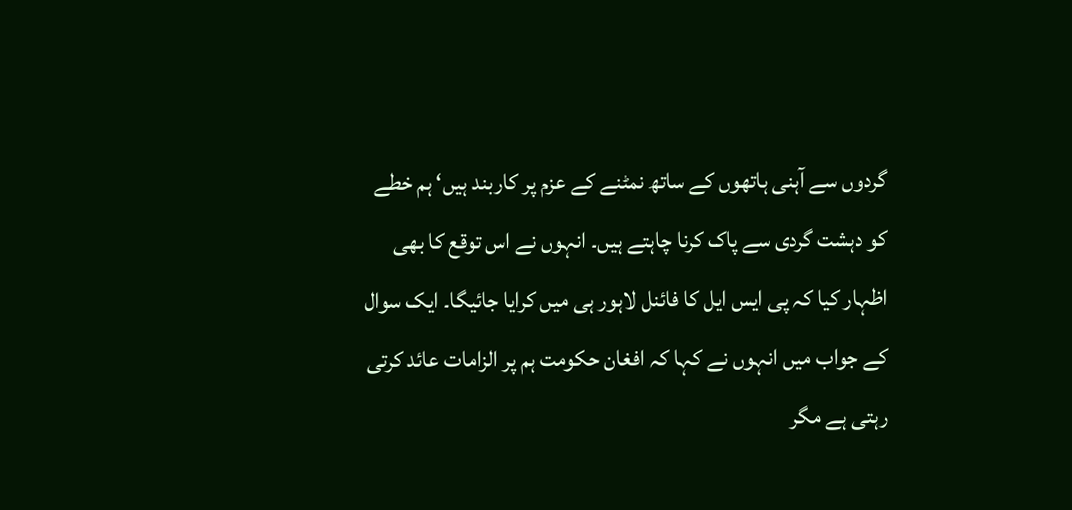گردوں سے آہنی ہاتھوں کے ساتھ نمٹنے کے عزم پر کاربند ہیں‘ ہم خطے کو دہشت گردی سے پاک کرنا چاہتے ہیں۔ انہوں نے اس توقع کا بھی اظہار کیا کہ پی ایس ایل کا فائنل لاہور ہی میں کرایا جائیگا۔ ایک سوال کے جواب میں انہوں نے کہا کہ افغان حکومت ہم پر الزامات عائد کرتی رہتی ہے مگر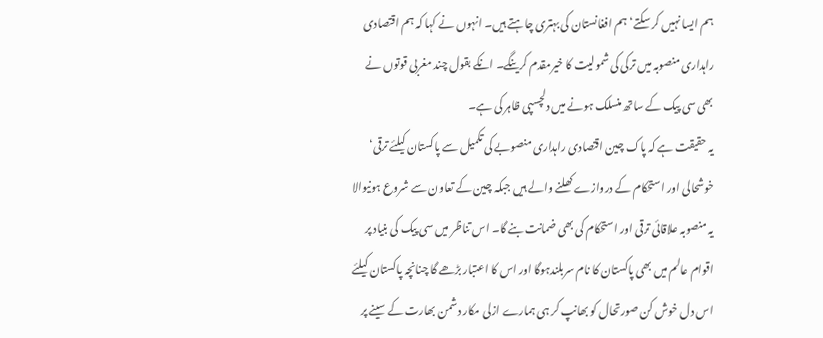ہم ایسا نہیں کر سکتے‘ ہم افغانستان کی بہتری چاہتے ہیں۔ انہوں نے کہا کہ ہم اقتصادی راہداری منصوبہ میں ترکی کی شمولیت کا خیرمقدم کرینگے۔ انکے بقول چند مغربی قوتوں نے بھی سی پیک کے ساتھ منسلک ہونے میں دلچسپی ظاہر کی ہے۔
یہ حقیقت ہے کہ پاک چین اقتصادی راہداری منصوبے کی تکمیل سے پاکستان کیلئے ترقی‘ خوشحالی اور استحکام کے دروازے کھلنے والے ہیں جبکہ چین کے تعاون سے شروع ہونیوالا یہ منصوبہ علاقائی ترقی اور استحکام کی بھی ضمانت بنے گا۔ اس تناظر میں سی پیک کی بنیاد پر اقوام عالم میں بھی پاکستان کا نام سربلندہوگا اور اس کا اعتبار بڑھے گا چنانچہ پاکستان کیلئے اس دل خوش کن صورتحال کو بھانپ کر ہی ہمارے ازلی مکار دشمن بھارت کے سینے پر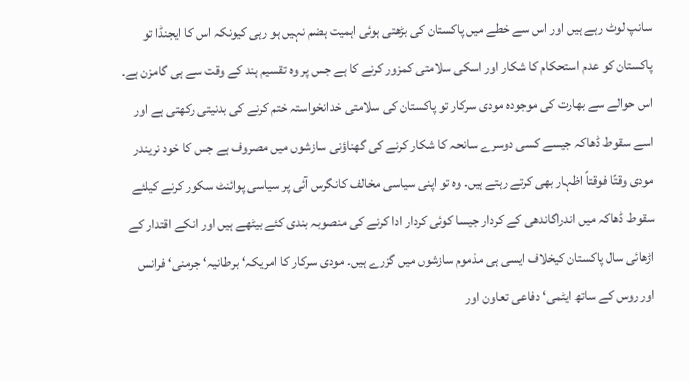سانپ لوٹ رہے ہیں اور اس سے خطے میں پاکستان کی بڑھتی ہوئی اہمیت ہضم نہیں ہو رہی کیونکہ اس کا ایجنڈا تو پاکستان کو عدم استحکام کا شکار اور اسکی سلامتی کمزور کرنے کا ہے جس پر وہ تقسیم ہند کے وقت سے ہی گامزن ہے۔ اس حوالے سے بھارت کی موجودہ مودی سرکار تو پاکستان کی سلامتی خدانخواستہ ختم کرنے کی بدنیتی رکھتی ہے اور اسے سقوط ڈھاکہ جیسے کسی دوسرے سانحہ کا شکار کرنے کی گھناؤنی سازشوں میں مصروف ہے جس کا خود نریندر مودی وقتًا فوقتاً اظہار بھی کرتے رہتے ہیں۔ وہ تو اپنی سیاسی مخالف کانگرس آئی پر سیاسی پوائنٹ سکور کرنے کیلئے سقوط ڈھاکہ میں اندراگاندھی کے کردار جیسا کوئی کردار ادا کرنے کی منصوبہ بندی کئے بیٹھے ہیں اور انکے اقتدار کے اڑھائی سال پاکستان کیخلاف ایسی ہی مذموم سازشوں میں گزرے ہیں۔ مودی سرکار کا امریکہ‘ برطانیہ‘ جرمنی‘ فرانس اور روس کے ساتھ ایٹمی‘ دفاعی تعاون اور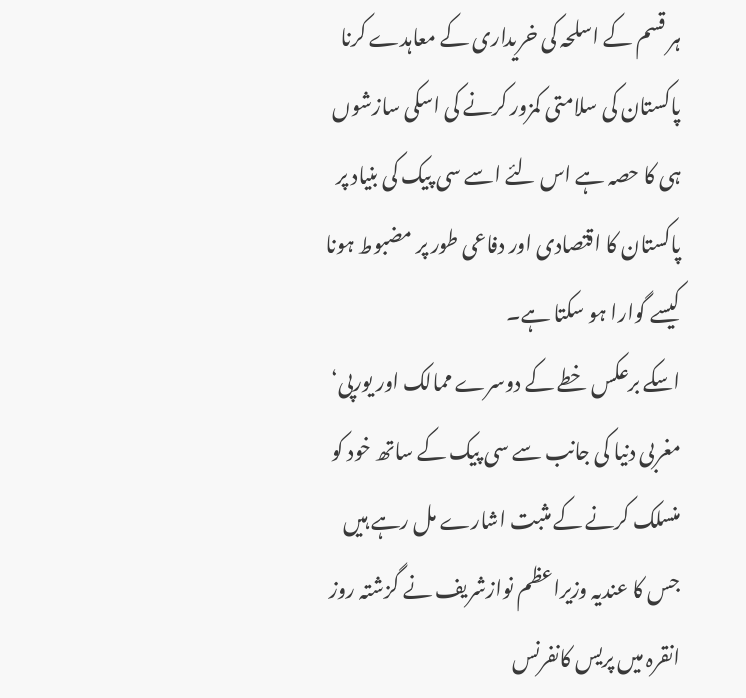ہر قسم کے اسلحہ کی خریداری کے معاہدے کرنا پاکستان کی سلامتی کمزور کرنے کی اسکی سازشوں ہی کا حصہ ہے اس لئے اسے سی پیک کی بنیاد پر پاکستان کا اقتصادی اور دفاعی طور پر مضبوط ہونا کیسے گوارا ہو سکتا ہے۔
اسکے برعکس خطے کے دوسرے ممالک اور یورپی‘ مغربی دنیا کی جانب سے سی پیک کے ساتھ خود کو منسلک کرنے کے مثبت اشارے مل رہے ہیں جس کا عندیہ وزیراعظم نوازشریف نے گزشتہ روز انقرہ میں پریس کانفرنس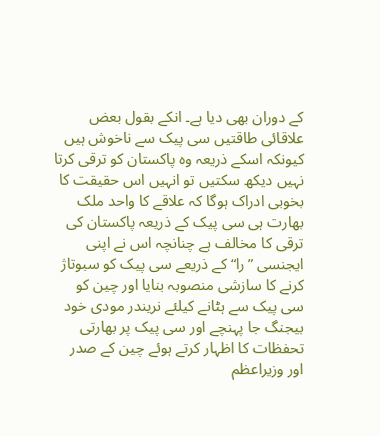کے دوران بھی دیا ہے۔ انکے بقول بعض علاقائی طاقتیں سی پیک سے ناخوش ہیں کیونکہ اسکے ذریعہ وہ پاکستان کو ترقی کرتا نہیں دیکھ سکتیں تو انہیں اس حقیقت کا بخوبی ادراک ہوگا کہ علاقے کا واحد ملک بھارت ہی سی پیک کے ذریعہ پاکستان کی ترقی کا مخالف ہے چنانچہ اس نے اپنی ایجنسی ”را“ کے ذریعے سی پیک کو سبوتاژ کرنے کا سازشی منصوبہ بنایا اور چین کو سی پیک سے ہٹانے کیلئے نریندر مودی خود بیجنگ جا پہنچے اور سی پیک پر بھارتی تحفظات کا اظہار کرتے ہوئے چین کے صدر اور وزیراعظم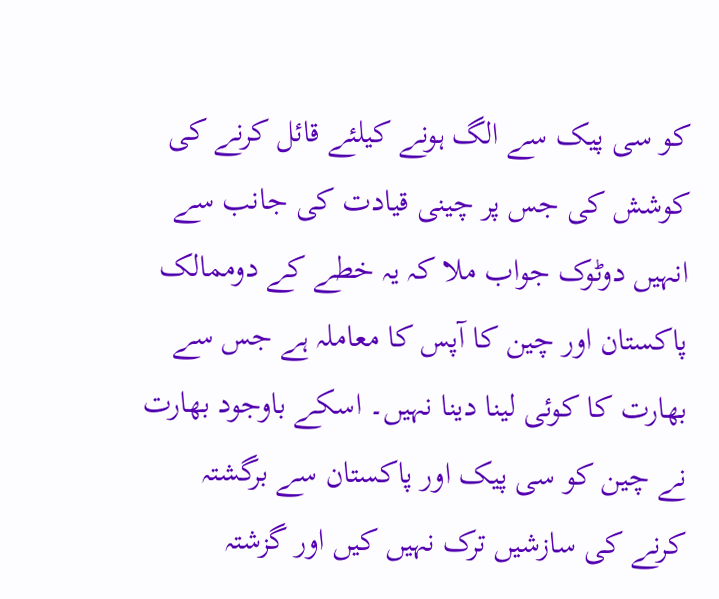کو سی پیک سے الگ ہونے کیلئے قائل کرنے کی کوشش کی جس پر چینی قیادت کی جانب سے انہیں دوٹوک جواب ملا کہ یہ خطے کے دوممالک پاکستان اور چین کا آپس کا معاملہ ہے جس سے بھارت کا کوئی لینا دینا نہیں۔ اسکے باوجود بھارت نے چین کو سی پیک اور پاکستان سے برگشتہ کرنے کی سازشیں ترک نہیں کیں اور گزشتہ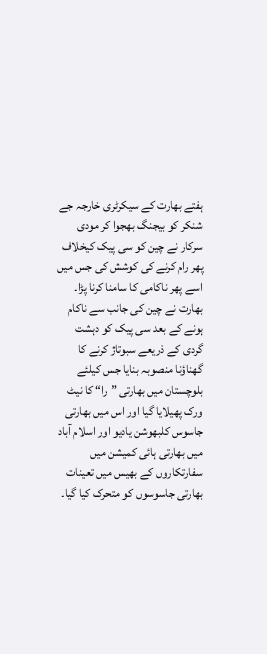ہفتے بھارت کے سیکرٹری خارجہ جے شنکر کو بیجنگ بھجوا کر مودی سرکار نے چین کو سی پیک کیخلاف پھر رام کرنے کی کوشش کی جس میں اسے پھر ناکامی کا سامنا کرنا پڑا۔
بھارت نے چین کی جانب سے ناکام ہونے کے بعد سی پیک کو دہشت گردی کے ذریعے سبوتاژ کرنے کا گھناؤنا منصوبہ بنایا جس کیلئے بلوچستان میں بھارتی ”را“ کا نیٹ ورک پھیلایا گیا اور اس میں بھارتی جاسوس کلبھوشن یادیو اور اسلام آباد میں بھارتی ہائی کمیشن میں سفارتکاروں کے بھیس میں تعینات بھارتی جاسوسوں کو متحرک کیا گیا۔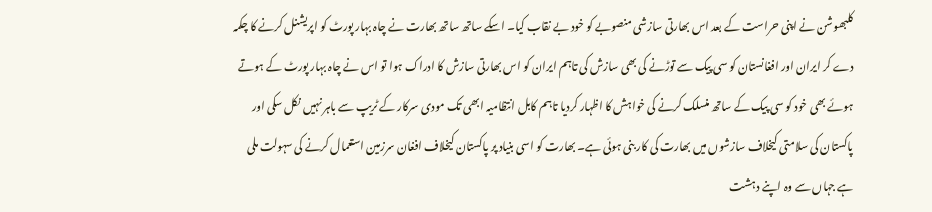کلبھوشن نے اپنی حراست کے بعد اس بھارتی سازشی منصوبے کو خود بے نقاب کیا۔ اسکے ساتھ ساتھ بھارت نے چاہ بہار پورٹ کو اپریشنل کرنے کا چکمہ دے کر ایران اور افغانستان کو سی پیک سے توڑنے کی بھی سازش کی تاہم ایران کو اس بھارتی سازش کا ادراک ہوا تو اس نے چاہ بہار پورٹ کے ہوتے ہوئے بھی خود کو سی پیک کے ساتھ منسلک کرنے کی خواہش کا اظہار کردیا تاہم کابل انتظامیہ ابھی تک مودی سرکار کے ٹریپ سے باہر نہیں نکل سکی اور پاکستان کی سلامتی کیخلاف سازشوں میں بھارت کی کار بنی ہوئی ہے۔ بھارت کو اسی بنیاد پر پاکستان کیخلاف افغان سرزمین استعمال کرنے کی سہولت ملی ہے جہاں سے وہ اپنے دہشت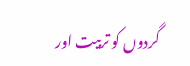گردوں کو تربیت اور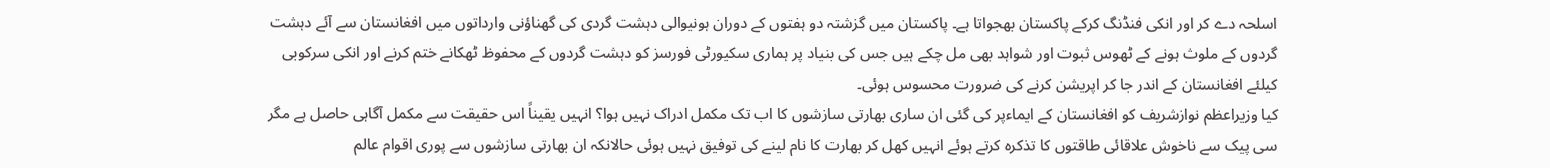اسلحہ دے کر اور انکی فنڈنگ کرکے پاکستان بھجواتا ہے۔ پاکستان میں گزشتہ دو ہفتوں کے دوران ہونیوالی دہشت گردی کی گھناؤنی وارداتوں میں افغانستان سے آئے دہشت گردوں کے ملوث ہونے کے ٹھوس ثبوت اور شواہد بھی مل چکے ہیں جس کی بنیاد پر ہماری سکیورٹی فورسز کو دہشت گردوں کے محفوظ ٹھکانے ختم کرنے اور انکی سرکوبی کیلئے افغانستان کے اندر جا کر اپریشن کرنے کی ضرورت محسوس ہوئی۔
کیا وزیراعظم نوازشریف کو افغانستان کے ایماءپر کی گئی ان ساری بھارتی سازشوں کا اب تک مکمل ادراک نہیں ہوا؟ انہیں یقیناً اس حقیقت سے مکمل آگاہی حاصل ہے مگر سی پیک سے ناخوش علاقائی طاقتوں کا تذکرہ کرتے ہوئے انہیں کھل کر بھارت کا نام لینے کی توفیق نہیں ہوئی حالانکہ ان بھارتی سازشوں سے پوری اقوام عالم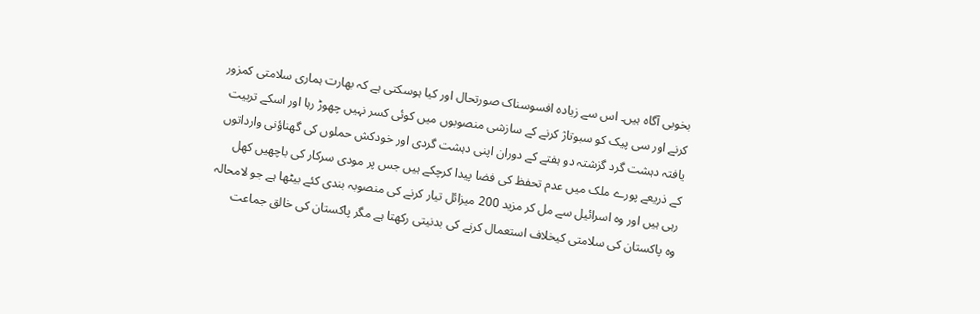بخوبی آگاہ ہیں۔ اس سے زیادہ افسوسناک صورتحال اور کیا ہوسکتی ہے کہ بھارت ہماری سلامتی کمزور کرنے اور سی پیک کو سبوتاژ کرنے کے سازشی منصوبوں میں کوئی کسر نہیں چھوڑ رہا اور اسکے تربیت یافتہ دہشت گرد گزشتہ دو ہفتے کے دوران اپنی دہشت گردی اور خودکش حملوں کی گھناؤنی وارداتوں کے ذریعے پورے ملک میں عدم تحفظ کی فضا پیدا کرچکے ہیں جس پر مودی سرکار کی باچھیں کھل رہی ہیں اور وہ اسرائیل سے مل کر مزید 200 میزائل تیار کرنے کی منصوبہ بندی کئے بیٹھا ہے جو لامحالہ وہ پاکستان کی سلامتی کیخلاف استعمال کرنے کی بدنیتی رکھتا ہے مگر پاکستان کی خالق جماعت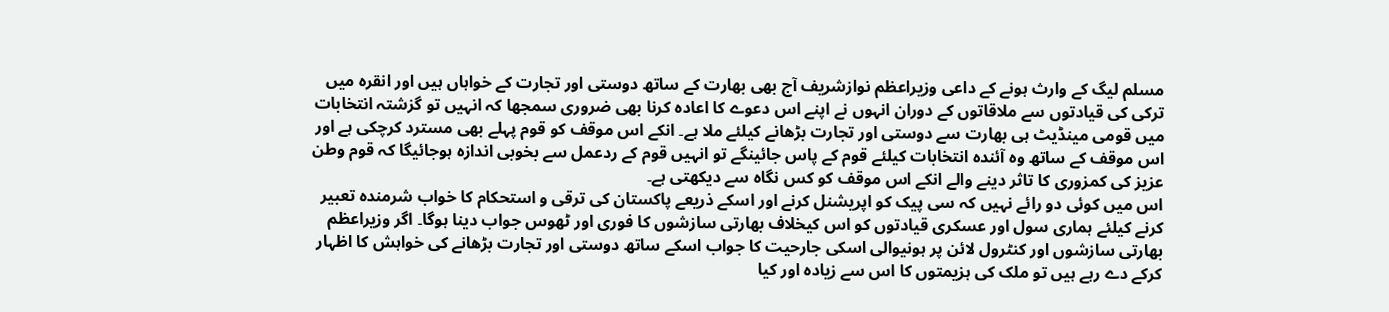مسلم لیگ کے وارث ہونے کے داعی وزیراعظم نوازشریف آج بھی بھارت کے ساتھ دوستی اور تجارت کے خواہاں ہیں اور انقرہ میں ترکی کی قیادتوں سے ملاقاتوں کے دوران انہوں نے اپنے اس دعوے کا اعادہ کرنا بھی ضروری سمجھا کہ انہیں تو گزشتہ انتخابات میں قومی مینڈیٹ ہی بھارت سے دوستی اور تجارت بڑھانے کیلئے ملا ہے۔ انکے اس موقف کو قوم پہلے بھی مسترد کرچکی ہے اور اس موقف کے ساتھ وہ آئندہ انتخابات کیلئے قوم کے پاس جائینگے تو انہیں قوم کے ردعمل سے بخوبی اندازہ ہوجائیگا کہ قوم وطن عزیز کی کمزوری کا تاثر دینے والے انکے اس موقف کو کس نگاہ سے دیکھتی ہے۔
اس میں کوئی دو رائے نہیں کہ سی پیک کو اپریشنل کرنے اور اسکے ذریعے پاکستان کی ترقی و استحکام کا خواب شرمندہ تعبیر کرنے کیلئے ہماری سول اور عسکری قیادتوں کو اس کیخلاف بھارتی سازشوں کا فوری اور ٹھوس جواب دینا ہوگا۔ اگر وزیراعظم بھارتی سازشوں اور کنٹرول لائن پر ہونیوالی اسکی جارحیت کا جواب اسکے ساتھ دوستی اور تجارت بڑھانے کی خواہش کا اظہار کرکے دے رہے ہیں تو ملک کی ہزیمتوں کا اس سے زیادہ اور کیا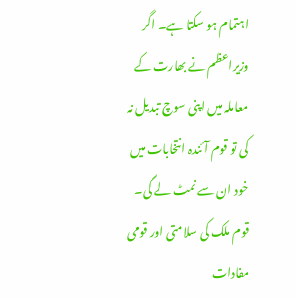اہتمام ہو سکتا ہے۔ اگر وزیراعظم نے بھارت کے معاملہ میں اپنی سوچ تبدیل نہ کی تو قوم آئندہ انتخابات میں خود ان سے نمٹ لے گی۔ قوم ملک کی سلامتی اور قومی مفادات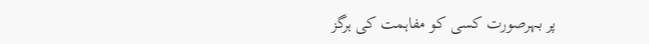پر بہرصورت کسی کو مفاہمت کی ہرگز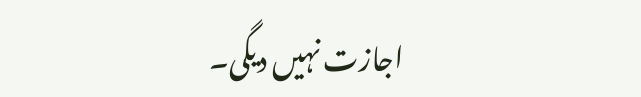اجازت نہیں دیگی۔